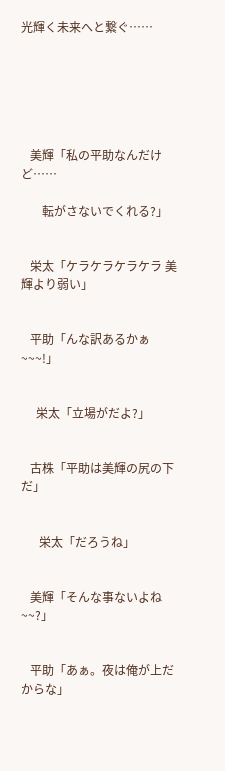光輝く未来へと繋ぐ……






   美輝「私の平助なんだけど……

       転がさないでくれる?」


   栄太「ケラケラケラケラ 美輝より弱い」


   平助「んな訳あるかぁ~~~!」


     栄太「立場がだよ?」


   古株「平助は美輝の尻の下だ」


      栄太「だろうね」


   美輝「そんな事ないよね~~?」


   平助「あぁ。夜は俺が上だからな」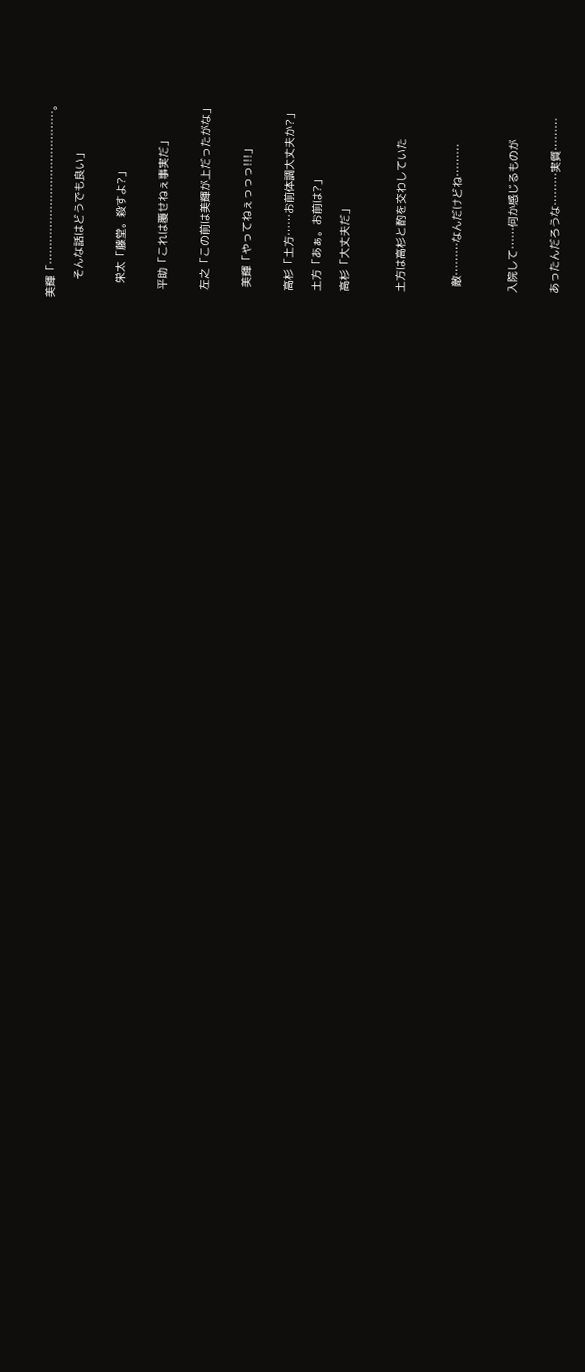美輝「……………………………………。

      そんな話はどうでも良い」


     栄太「藤堂。殺すよ?」


   平助「これは覆せねぇ事実だ」


   左之「この前は美輝が上だったがな」


    美輝「やってねぇっっっ!!!」


   高杉「土方……お前体調大丈夫か?」

   土方「あぁ。お前は?」

   高杉「大丈夫だ」



   土方は高杉と酌を交わしていた



     敵………なんだけどね………



   入院して……何か感じるものが


   あったんだろうな………実質………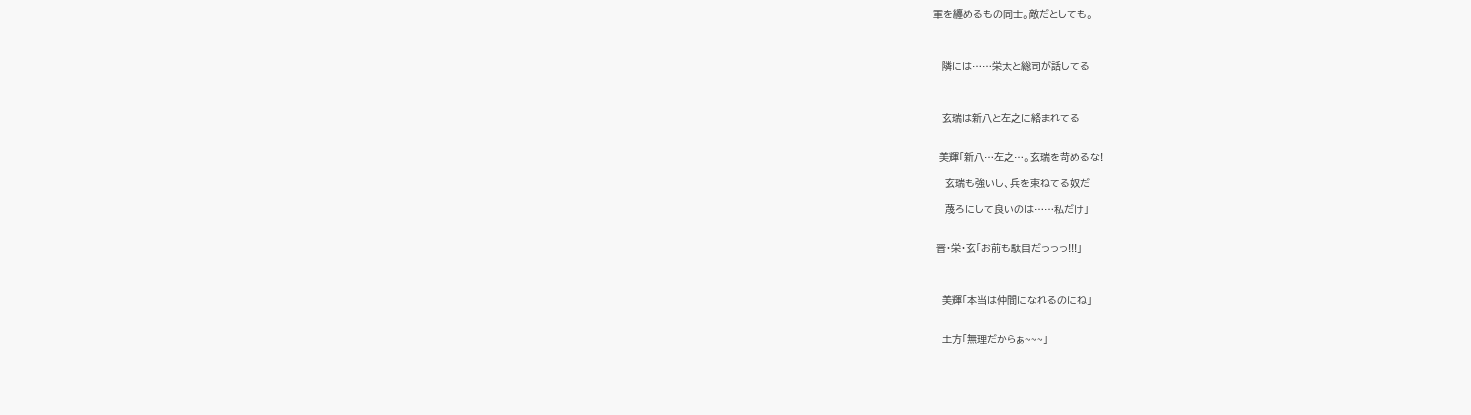軍を纏めるもの同士。敵だとしても。



   隣には……栄太と総司が話してる



   玄瑞は新八と左之に絡まれてる


  美輝「新八…左之…。玄瑞を苛めるな!

    玄瑞も強いし、兵を束ねてる奴だ

    蔑ろにして良いのは……私だけ」


 晋・栄・玄「お前も駄目だっっっ!!!」



   美輝「本当は仲間になれるのにね」


   土方「無理だからぁ~~~」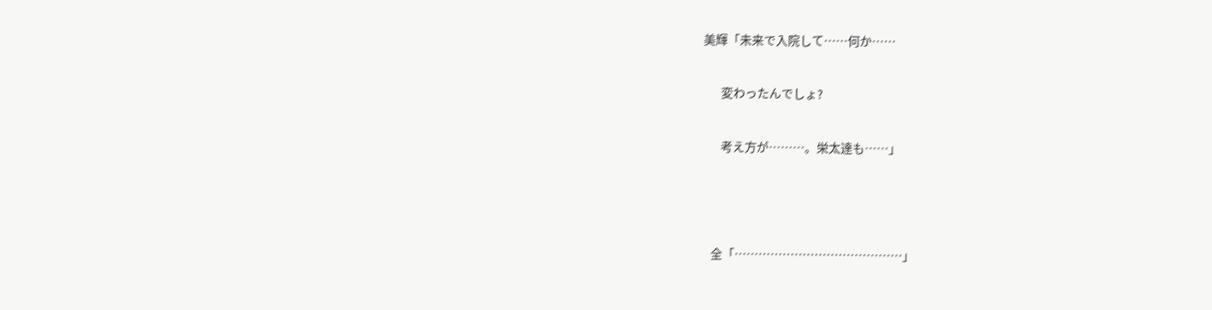美輝「未来で入院して……何か……

      変わったんでしょ?

      考え方が………。栄太達も……」



   全「……………………………………」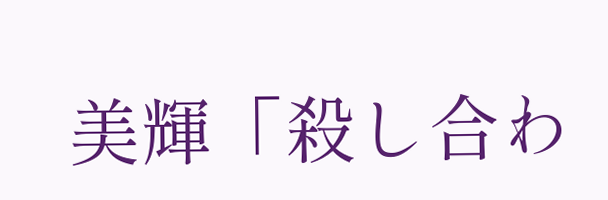美輝「殺し合わ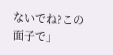ないでね?この面子で」